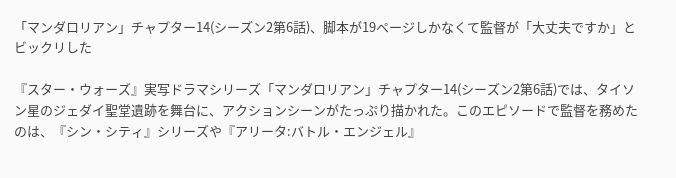「マンダロリアン」チャプター14(シーズン2第6話)、脚本が19ページしかなくて監督が「大丈夫ですか」とビックリした

『スター・ウォーズ』実写ドラマシリーズ「マンダロリアン」チャプター14(シーズン2第6話)では、タイソン星のジェダイ聖堂遺跡を舞台に、アクションシーンがたっぷり描かれた。このエピソードで監督を務めたのは、『シン・シティ』シリーズや『アリータ:バトル・エンジェル』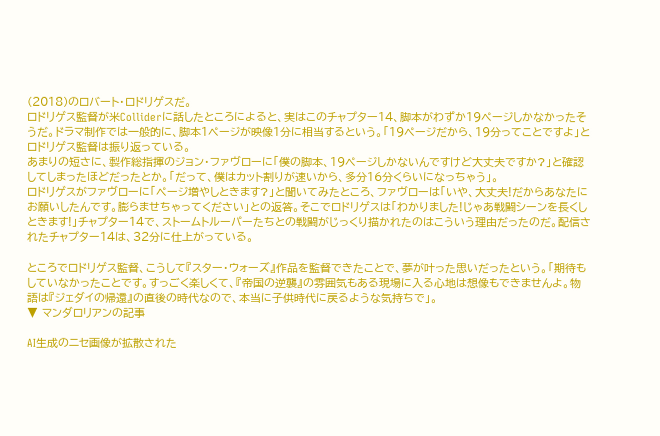(2018)のロバート・ロドリゲスだ。
ロドリゲス監督が米Colliderに話したところによると、実はこのチャプター14、脚本がわずか19ページしかなかったそうだ。ドラマ制作では一般的に、脚本1ページが映像1分に相当するという。「19ページだから、19分ってことですよ」とロドリゲス監督は振り返っている。
あまりの短さに、製作総指揮のジョン・ファヴローに「僕の脚本、19ページしかないんですけど大丈夫ですか?」と確認してしまったほどだったとか。「だって、僕はカット割りが速いから、多分16分くらいになっちゃう」。
ロドリゲスがファヴローに「ページ増やしときます?」と聞いてみたところ、ファヴローは「いや、大丈夫!だからあなたにお願いしたんです。膨らませちゃってください」との返答。そこでロドリゲスは「わかりました!じゃあ戦闘シーンを長くしときます!」チャプター14で、ストームトルーパーたちとの戦闘がじっくり描かれたのはこういう理由だったのだ。配信されたチャプター14は、32分に仕上がっている。

ところでロドリゲス監督、こうして『スター・ウォーズ』作品を監督できたことで、夢が叶った思いだったという。「期待もしていなかったことです。すっごく楽しくて、『帝国の逆襲』の雰囲気もある現場に入る心地は想像もできませんよ。物語は『ジェダイの帰還』の直後の時代なので、本当に子供時代に戻るような気持ちで」。
▼ マンダロリアンの記事

AI生成のニセ画像が拡散された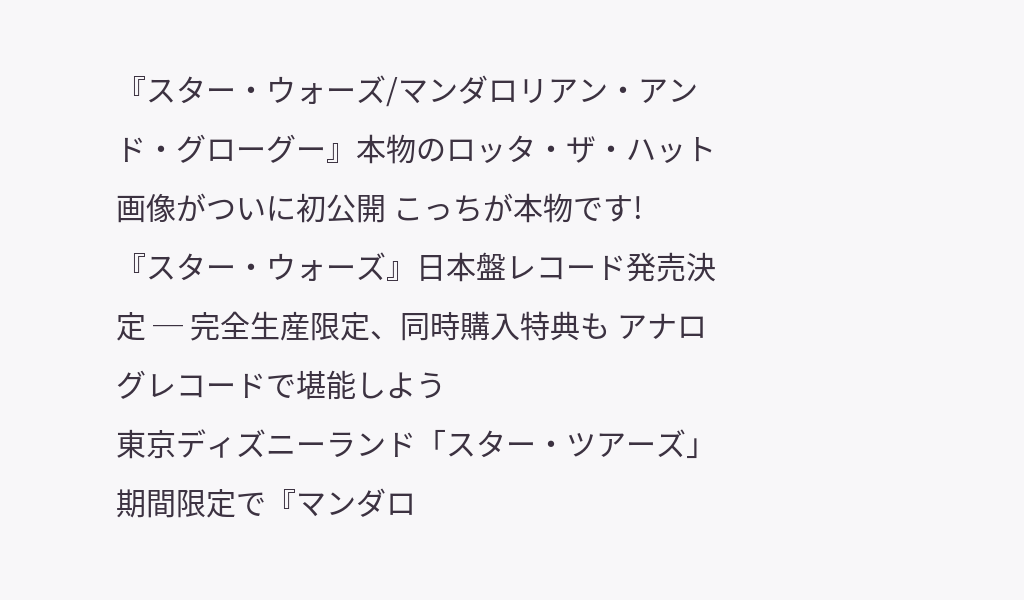『スター・ウォーズ/マンダロリアン・アンド・グローグー』本物のロッタ・ザ・ハット画像がついに初公開 こっちが本物です!
『スター・ウォーズ』日本盤レコード発売決定 ─ 完全生産限定、同時購入特典も アナログレコードで堪能しよう
東京ディズニーランド「スター・ツアーズ」期間限定で『マンダロ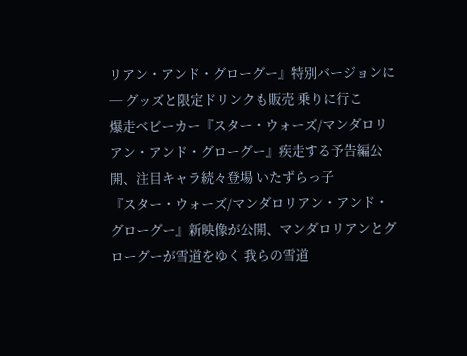リアン・アンド・グローグー』特別バージョンに ─ グッズと限定ドリンクも販売 乗りに行こ
爆走ベビーカー『スター・ウォーズ/マンダロリアン・アンド・グローグー』疾走する予告編公開、注目キャラ続々登場 いたずらっ子
『スター・ウォーズ/マンダロリアン・アンド・グローグー』新映像が公開、マンダロリアンとグローグーが雪道をゆく 我らの雪道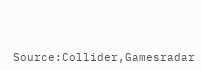Source:Collider,Gamesradar